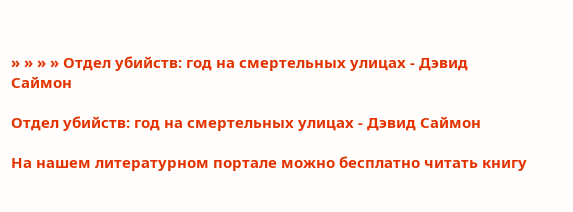» » » » Отдел убийств: год на смертельных улицах - Дэвид Саймон

Отдел убийств: год на смертельных улицах - Дэвид Саймон

На нашем литературном портале можно бесплатно читать книгу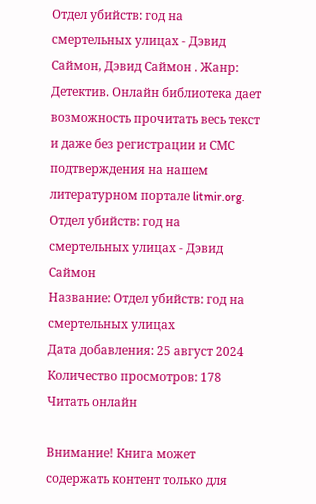Отдел убийств: год на смертельных улицах - Дэвид Саймон, Дэвид Саймон . Жанр: Детектив. Онлайн библиотека дает возможность прочитать весь текст и даже без регистрации и СМС подтверждения на нашем литературном портале litmir.org.
Отдел убийств: год на смертельных улицах - Дэвид Саймон
Название: Отдел убийств: год на смертельных улицах
Дата добавления: 25 август 2024
Количество просмотров: 178
Читать онлайн

Внимание! Книга может содержать контент только для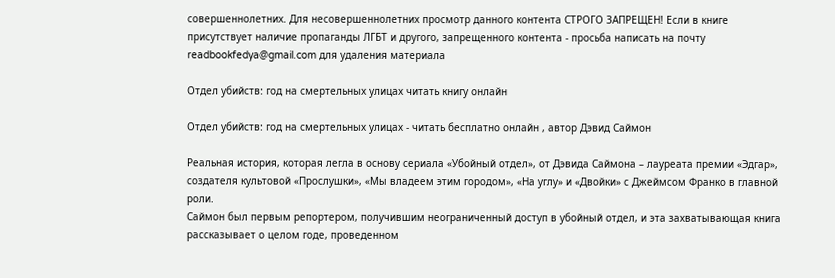совершеннолетних. Для несовершеннолетних просмотр данного контента СТРОГО ЗАПРЕЩЕН! Если в книге присутствует наличие пропаганды ЛГБТ и другого, запрещенного контента - просьба написать на почту readbookfedya@gmail.com для удаления материала

Отдел убийств: год на смертельных улицах читать книгу онлайн

Отдел убийств: год на смертельных улицах - читать бесплатно онлайн , автор Дэвид Саймон

Реальная история, которая легла в основу сериала «Убойный отдел», от Дэвида Саймона – лауреата премии «Эдгар», создателя культовой «Прослушки», «Мы владеем этим городом», «На углу» и «Двойки» с Джеймсом Франко в главной роли.
Саймон был первым репортером, получившим неограниченный доступ в убойный отдел, и эта захватывающая книга рассказывает о целом годе, проведенном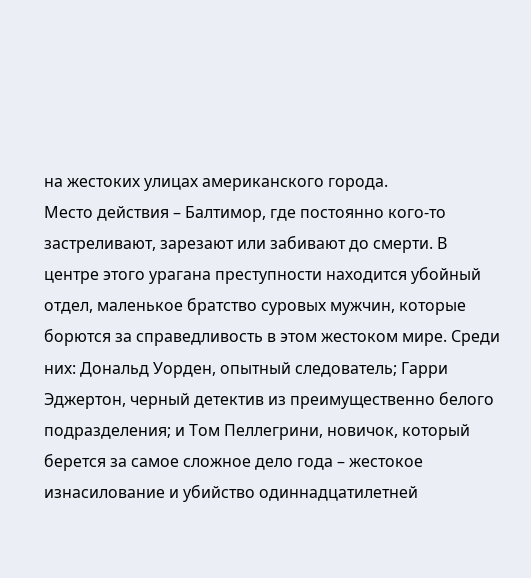на жестоких улицах американского города.
Место действия – Балтимор, где постоянно кого-то застреливают, зарезают или забивают до смерти. В центре этого урагана преступности находится убойный отдел, маленькое братство суровых мужчин, которые борются за справедливость в этом жестоком мире. Среди них: Дональд Уорден, опытный следователь; Гарри Эджертон, черный детектив из преимущественно белого подразделения; и Том Пеллегрини, новичок, который берется за самое сложное дело года – жестокое изнасилование и убийство одиннадцатилетней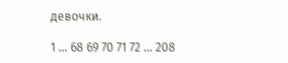девочки.

1 ... 68 69 70 71 72 ... 208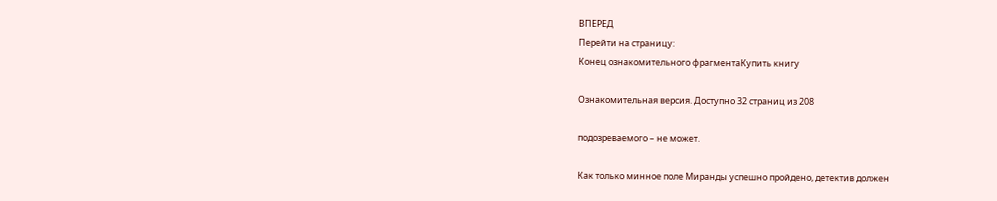ВПЕРЕД
Перейти на страницу:
Конец ознакомительного фрагментаКупить книгу

Ознакомительная версия. Доступно 32 страниц из 208

подозреваемого – не может.

Как только минное поле Миранды успешно пройдено, детектив должен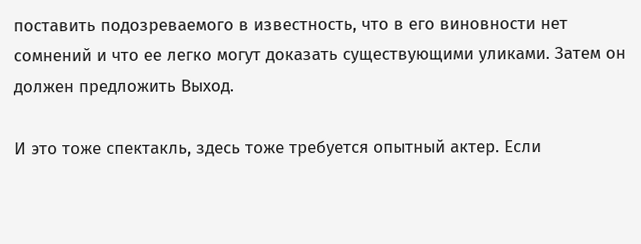поставить подозреваемого в известность, что в его виновности нет сомнений и что ее легко могут доказать существующими уликами. Затем он должен предложить Выход.

И это тоже спектакль, здесь тоже требуется опытный актер. Если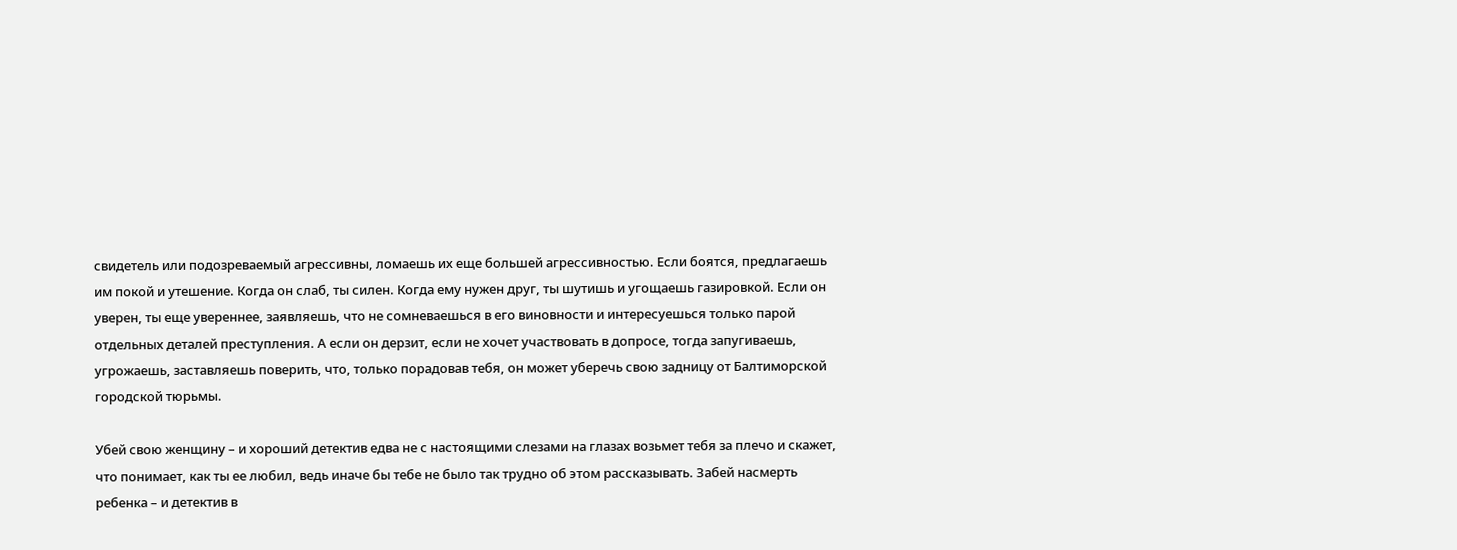свидетель или подозреваемый агрессивны, ломаешь их еще большей агрессивностью. Если боятся, предлагаешь им покой и утешение. Когда он слаб, ты силен. Когда ему нужен друг, ты шутишь и угощаешь газировкой. Если он уверен, ты еще увереннее, заявляешь, что не сомневаешься в его виновности и интересуешься только парой отдельных деталей преступления. А если он дерзит, если не хочет участвовать в допросе, тогда запугиваешь, угрожаешь, заставляешь поверить, что, только порадовав тебя, он может уберечь свою задницу от Балтиморской городской тюрьмы.

Убей свою женщину – и хороший детектив едва не с настоящими слезами на глазах возьмет тебя за плечо и скажет, что понимает, как ты ее любил, ведь иначе бы тебе не было так трудно об этом рассказывать. Забей насмерть ребенка – и детектив в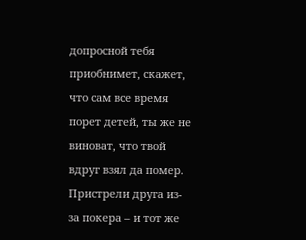допросной тебя приобнимет, скажет, что сам все время порет детей, ты же не виноват, что твой вдруг взял да помер. Пристрели друга из-за покера – и тот же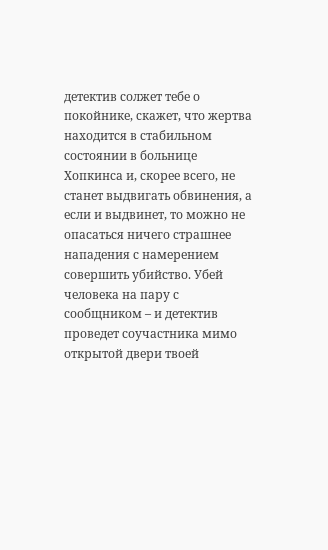детектив солжет тебе о покойнике, скажет, что жертва находится в стабильном состоянии в больнице Хопкинса и, скорее всего, не станет выдвигать обвинения, а если и выдвинет, то можно не опасаться ничего страшнее нападения с намерением совершить убийство. Убей человека на пару с сообщником – и детектив проведет соучастника мимо открытой двери твоей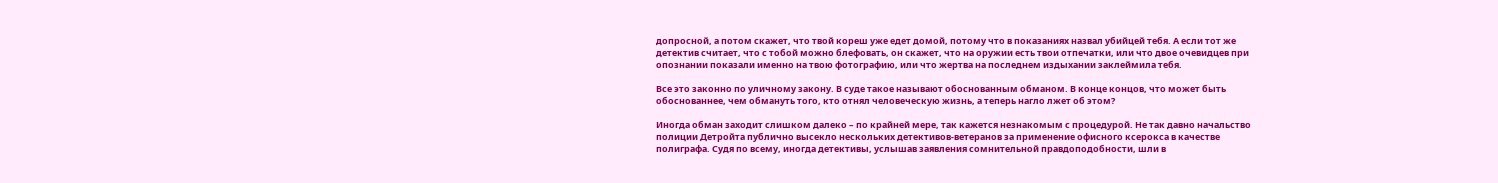допросной, а потом скажет, что твой кореш уже едет домой, потому что в показаниях назвал убийцей тебя. А если тот же детектив считает, что с тобой можно блефовать, он скажет, что на оружии есть твои отпечатки, или что двое очевидцев при опознании показали именно на твою фотографию, или что жертва на последнем издыхании заклеймила тебя.

Все это законно по уличному закону. В суде такое называют обоснованным обманом. В конце концов, что может быть обоснованнее, чем обмануть того, кто отнял человеческую жизнь, а теперь нагло лжет об этом?

Иногда обман заходит слишком далеко – по крайней мере, так кажется незнакомым с процедурой. Не так давно начальство полиции Детройта публично высекло нескольких детективов-ветеранов за применение офисного ксерокса в качестве полиграфа. Судя по всему, иногда детективы, услышав заявления сомнительной правдоподобности, шли в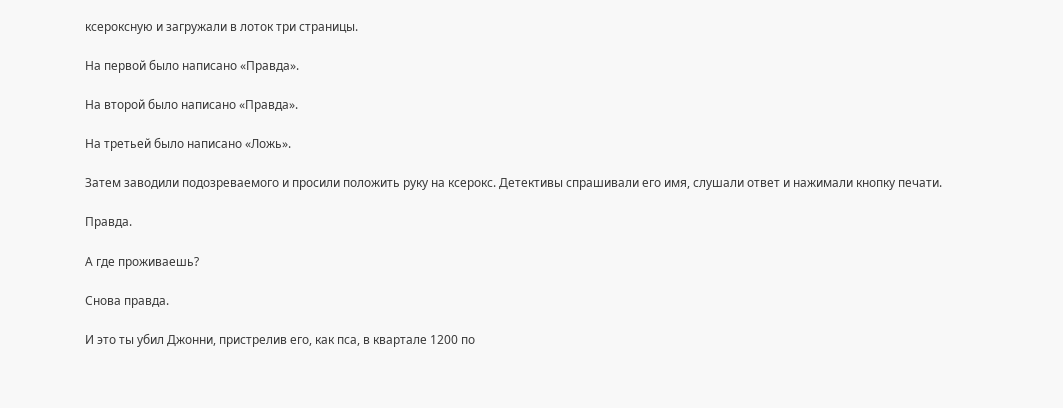ксероксную и загружали в лоток три страницы.

На первой было написано «Правда».

На второй было написано «Правда».

На третьей было написано «Ложь».

Затем заводили подозреваемого и просили положить руку на ксерокс. Детективы спрашивали его имя, слушали ответ и нажимали кнопку печати.

Правда.

А где проживаешь?

Снова правда.

И это ты убил Джонни, пристрелив его, как пса, в квартале 1200 по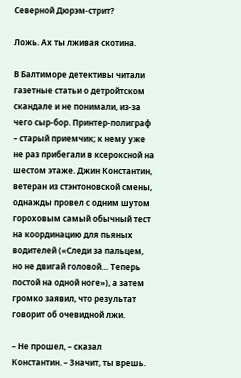Северной Дюрэм-стрит?

Ложь. Ах ты лживая скотина.

В Балтиморе детективы читали газетные статьи о детройтском скандале и не понимали, из-за чего сыр-бор. Принтер-полиграф – старый приемчик; к нему уже не раз прибегали в ксероксной на шестом этаже. Джин Константин, ветеран из стэнтоновской смены, однажды провел с одним шутом гороховым самый обычный тест на координацию для пьяных водителей («Следи за пальцем, но не двигай головой… Теперь постой на одной ноге»), а затем громко заявил, что результат говорит об очевидной лжи.

– Не прошел, – сказал Константин. – Значит, ты врешь.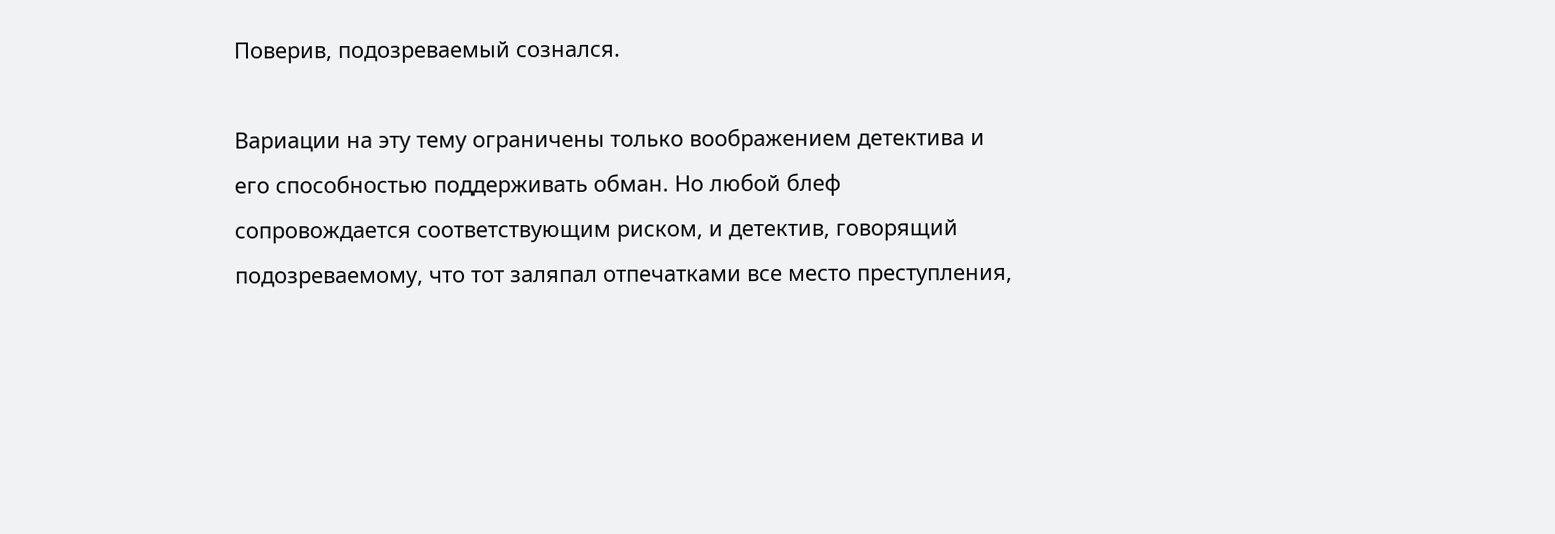Поверив, подозреваемый сознался.

Вариации на эту тему ограничены только воображением детектива и его способностью поддерживать обман. Но любой блеф сопровождается соответствующим риском, и детектив, говорящий подозреваемому, что тот заляпал отпечатками все место преступления,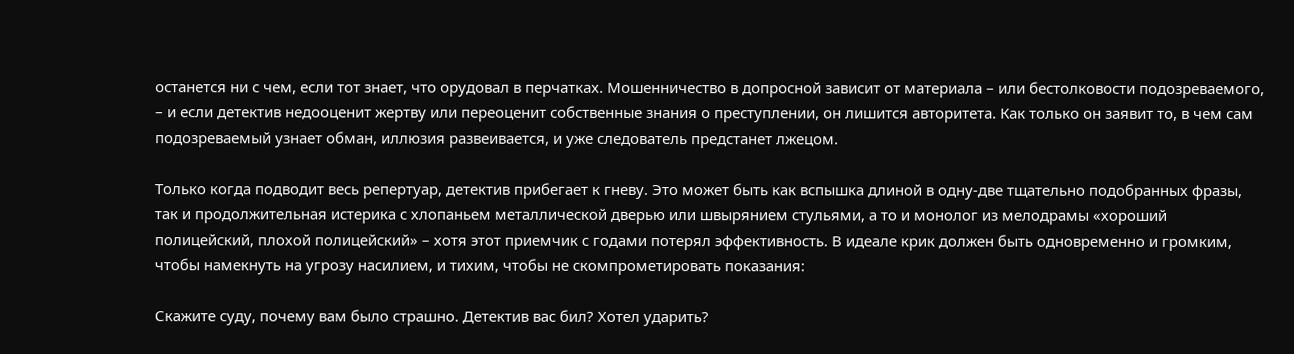останется ни с чем, если тот знает, что орудовал в перчатках. Мошенничество в допросной зависит от материала – или бестолковости подозреваемого, – и если детектив недооценит жертву или переоценит собственные знания о преступлении, он лишится авторитета. Как только он заявит то, в чем сам подозреваемый узнает обман, иллюзия развеивается, и уже следователь предстанет лжецом.

Только когда подводит весь репертуар, детектив прибегает к гневу. Это может быть как вспышка длиной в одну-две тщательно подобранных фразы, так и продолжительная истерика с хлопаньем металлической дверью или швырянием стульями, а то и монолог из мелодрамы «хороший полицейский, плохой полицейский» – хотя этот приемчик с годами потерял эффективность. В идеале крик должен быть одновременно и громким, чтобы намекнуть на угрозу насилием, и тихим, чтобы не скомпрометировать показания:

Скажите суду, почему вам было страшно. Детектив вас бил? Хотел ударить?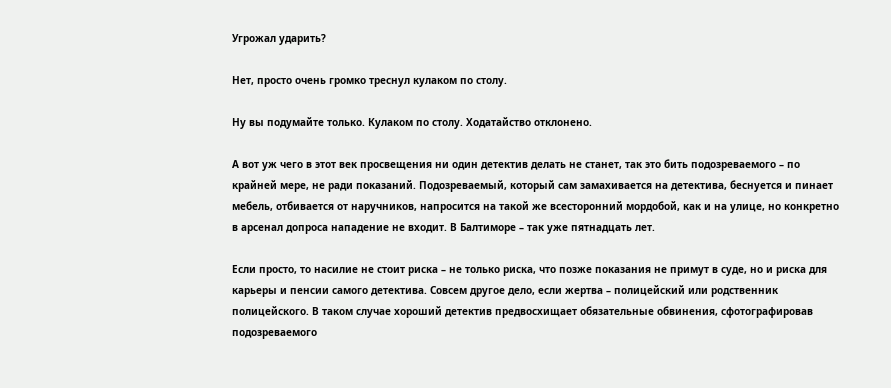Угрожал ударить?

Нет, просто очень громко треснул кулаком по столу.

Ну вы подумайте только. Кулаком по столу. Ходатайство отклонено.

А вот уж чего в этот век просвещения ни один детектив делать не станет, так это бить подозреваемого – по крайней мере, не ради показаний. Подозреваемый, который сам замахивается на детектива, беснуется и пинает мебель, отбивается от наручников, напросится на такой же всесторонний мордобой, как и на улице, но конкретно в арсенал допроса нападение не входит. В Балтиморе – так уже пятнадцать лет.

Если просто, то насилие не стоит риска – не только риска, что позже показания не примут в суде, но и риска для карьеры и пенсии самого детектива. Совсем другое дело, если жертва – полицейский или родственник полицейского. В таком случае хороший детектив предвосхищает обязательные обвинения, сфотографировав подозреваемого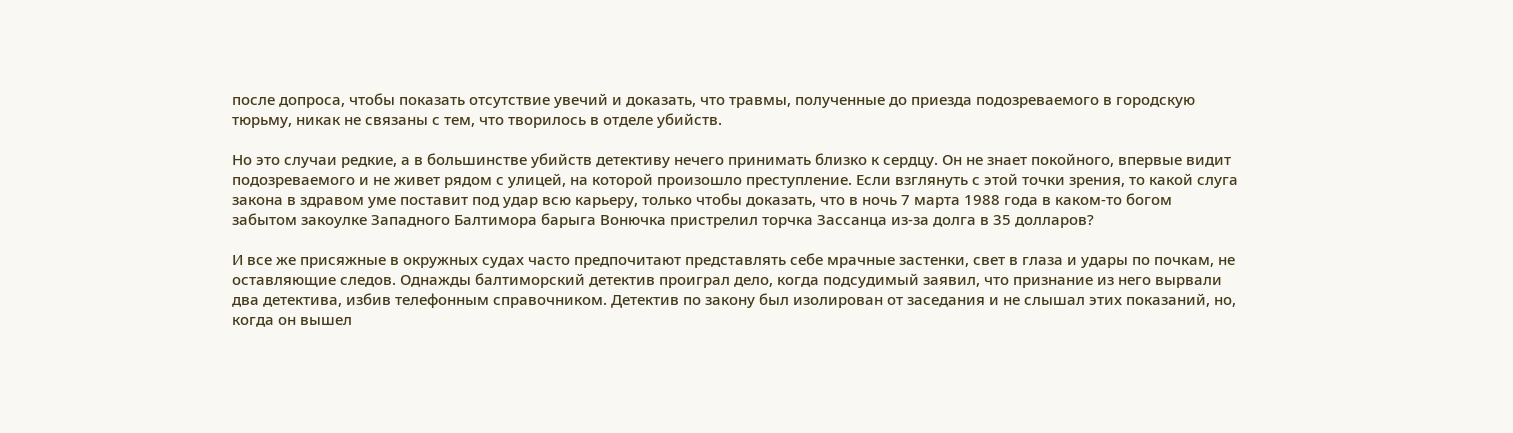после допроса, чтобы показать отсутствие увечий и доказать, что травмы, полученные до приезда подозреваемого в городскую тюрьму, никак не связаны с тем, что творилось в отделе убийств.

Но это случаи редкие, а в большинстве убийств детективу нечего принимать близко к сердцу. Он не знает покойного, впервые видит подозреваемого и не живет рядом с улицей, на которой произошло преступление. Если взглянуть с этой точки зрения, то какой слуга закона в здравом уме поставит под удар всю карьеру, только чтобы доказать, что в ночь 7 марта 1988 года в каком-то богом забытом закоулке Западного Балтимора барыга Вонючка пристрелил торчка Зассанца из-за долга в 35 долларов?

И все же присяжные в окружных судах часто предпочитают представлять себе мрачные застенки, свет в глаза и удары по почкам, не оставляющие следов. Однажды балтиморский детектив проиграл дело, когда подсудимый заявил, что признание из него вырвали два детектива, избив телефонным справочником. Детектив по закону был изолирован от заседания и не слышал этих показаний, но, когда он вышел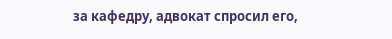за кафедру, адвокат спросил его,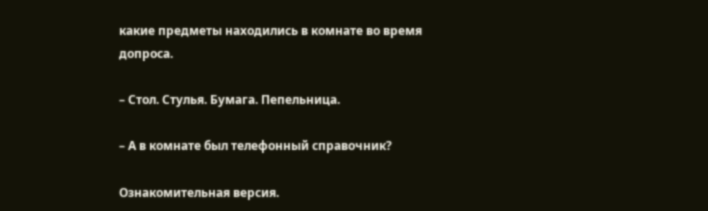какие предметы находились в комнате во время допроса.

– Стол. Стулья. Бумага. Пепельница.

– А в комнате был телефонный справочник?

Ознакомительная версия.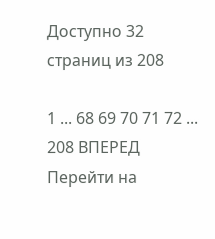Доступно 32 страниц из 208

1 ... 68 69 70 71 72 ... 208 ВПЕРЕД
Перейти на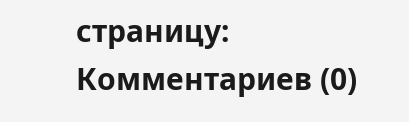страницу:
Комментариев (0)